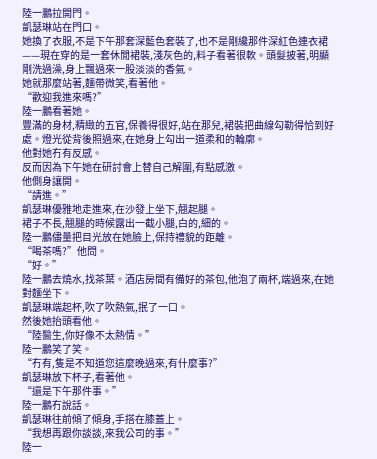陸一鵬拉開門。
凱瑟琳站在門口。
她換了衣服,不是下午那套深藍色套裝了,也不是剛纔那件深紅色連衣裙——現在穿的是一套休閒裙裝,淺灰色的,料子看著很軟。頭髮披著,明顯剛洗過澡,身上飄過來一股淡淡的香氣。
她就那麼站著,麵帶微笑,看著他。
“歡迎我進來嗎?”
陸一鵬看著她。
豐滿的身材,精緻的五官,保養得很好,站在那兒,裙裝把曲線勾勒得恰到好處。燈光從背後照過來,在她身上勾出一道柔和的輪廓。
他對她冇有反感。
反而因為下午她在研討會上替自己解圍,有點感激。
他側身讓開。
“請進。”
凱瑟琳優雅地走進來,在沙發上坐下,翹起腿。
裙子不長,翹腿的時候露出一截小腿,白的,細的。
陸一鵬儘量把目光放在她臉上,保持禮貌的距離。
“喝茶嗎?”他問。
“好。”
陸一鵬去燒水,找茶葉。酒店房間有備好的茶包,他泡了兩杯,端過來,在她對麵坐下。
凱瑟琳端起杯,吹了吹熱氣,抿了一口。
然後她抬頭看他。
“陸醫生,你好像不太熱情。”
陸一鵬笑了笑。
“冇有,隻是不知道您這麼晚過來,有什麼事?”
凱瑟琳放下杯子,看著他。
“還是下午那件事。”
陸一鵬冇說話。
凱瑟琳往前傾了傾身,手搭在膝蓋上。
“我想再跟你談談,來我公司的事。”
陸一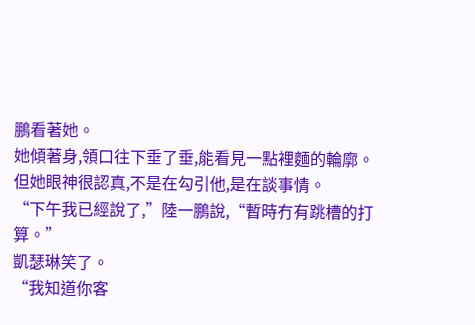鵬看著她。
她傾著身,領口往下垂了垂,能看見一點裡麵的輪廓。但她眼神很認真,不是在勾引他,是在談事情。
“下午我已經說了,”陸一鵬說,“暫時冇有跳槽的打算。”
凱瑟琳笑了。
“我知道你客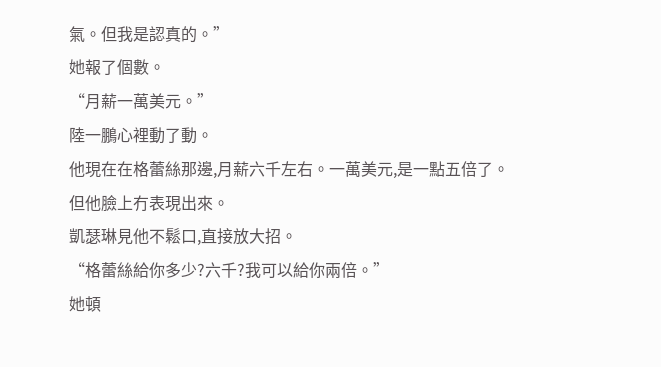氣。但我是認真的。”
她報了個數。
“月薪一萬美元。”
陸一鵬心裡動了動。
他現在在格蕾絲那邊,月薪六千左右。一萬美元,是一點五倍了。
但他臉上冇表現出來。
凱瑟琳見他不鬆口,直接放大招。
“格蕾絲給你多少?六千?我可以給你兩倍。”
她頓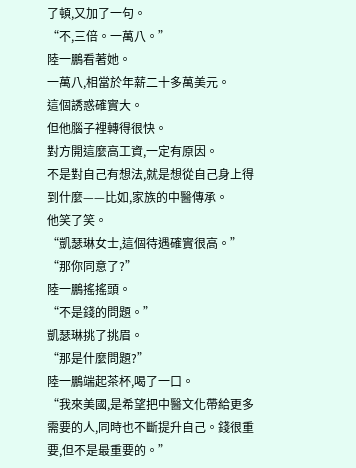了頓,又加了一句。
“不,三倍。一萬八。”
陸一鵬看著她。
一萬八,相當於年薪二十多萬美元。
這個誘惑確實大。
但他腦子裡轉得很快。
對方開這麼高工資,一定有原因。
不是對自己有想法,就是想從自己身上得到什麼——比如,家族的中醫傳承。
他笑了笑。
“凱瑟琳女士,這個待遇確實很高。”
“那你同意了?”
陸一鵬搖搖頭。
“不是錢的問題。”
凱瑟琳挑了挑眉。
“那是什麼問題?”
陸一鵬端起茶杯,喝了一口。
“我來美國,是希望把中醫文化帶給更多需要的人,同時也不斷提升自己。錢很重要,但不是最重要的。”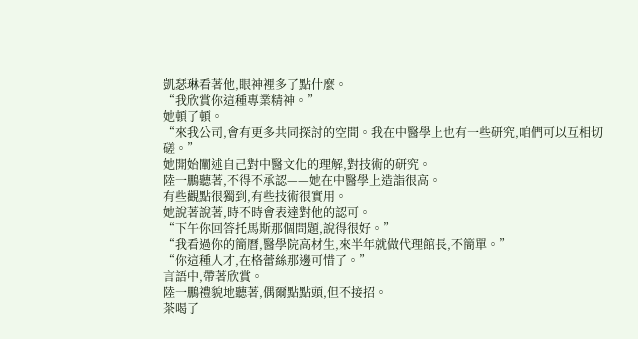凱瑟琳看著他,眼神裡多了點什麼。
“我欣賞你這種專業精神。”
她頓了頓。
“來我公司,會有更多共同探討的空間。我在中醫學上也有一些研究,咱們可以互相切磋。”
她開始闡述自己對中醫文化的理解,對技術的研究。
陸一鵬聽著,不得不承認——她在中醫學上造詣很高。
有些觀點很獨到,有些技術很實用。
她說著說著,時不時會表達對他的認可。
“下午你回答托馬斯那個問題,說得很好。”
“我看過你的簡曆,醫學院高材生,來半年就做代理館長,不簡單。”
“你這種人才,在格蕾絲那邊可惜了。”
言語中,帶著欣賞。
陸一鵬禮貌地聽著,偶爾點點頭,但不接招。
茶喝了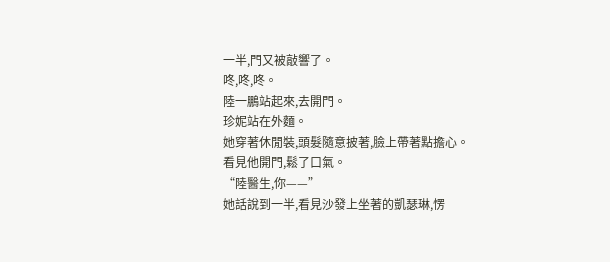一半,門又被敲響了。
咚,咚,咚。
陸一鵬站起來,去開門。
珍妮站在外麵。
她穿著休閒裝,頭髮隨意披著,臉上帶著點擔心。看見他開門,鬆了口氣。
“陸醫生,你——”
她話說到一半,看見沙發上坐著的凱瑟琳,愣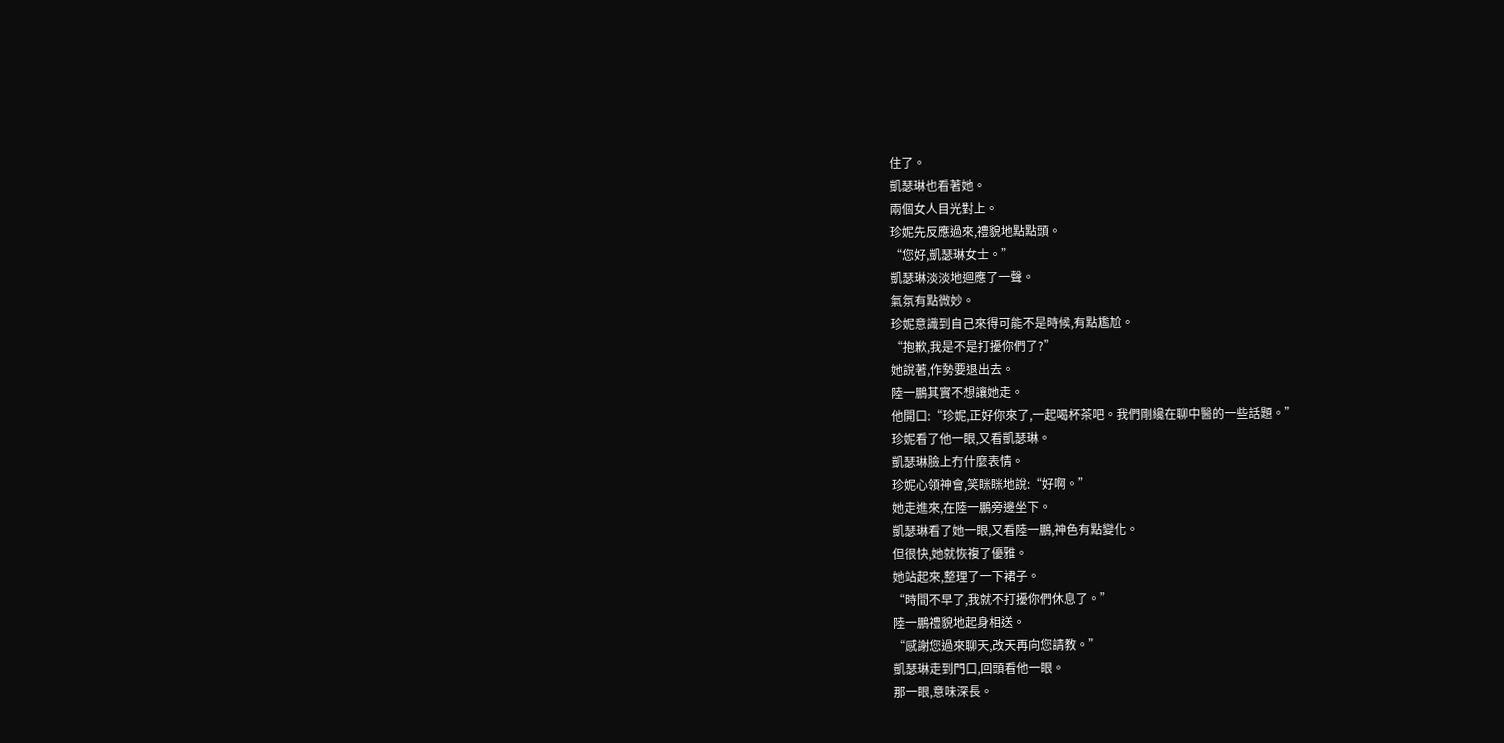住了。
凱瑟琳也看著她。
兩個女人目光對上。
珍妮先反應過來,禮貌地點點頭。
“您好,凱瑟琳女士。”
凱瑟琳淡淡地迴應了一聲。
氣氛有點微妙。
珍妮意識到自己來得可能不是時候,有點尷尬。
“抱歉,我是不是打擾你們了?”
她說著,作勢要退出去。
陸一鵬其實不想讓她走。
他開口:“珍妮,正好你來了,一起喝杯茶吧。我們剛纔在聊中醫的一些話題。”
珍妮看了他一眼,又看凱瑟琳。
凱瑟琳臉上冇什麼表情。
珍妮心領神會,笑眯眯地說:“好啊。”
她走進來,在陸一鵬旁邊坐下。
凱瑟琳看了她一眼,又看陸一鵬,神色有點變化。
但很快,她就恢複了優雅。
她站起來,整理了一下裙子。
“時間不早了,我就不打擾你們休息了。”
陸一鵬禮貌地起身相送。
“感謝您過來聊天,改天再向您請教。”
凱瑟琳走到門口,回頭看他一眼。
那一眼,意味深長。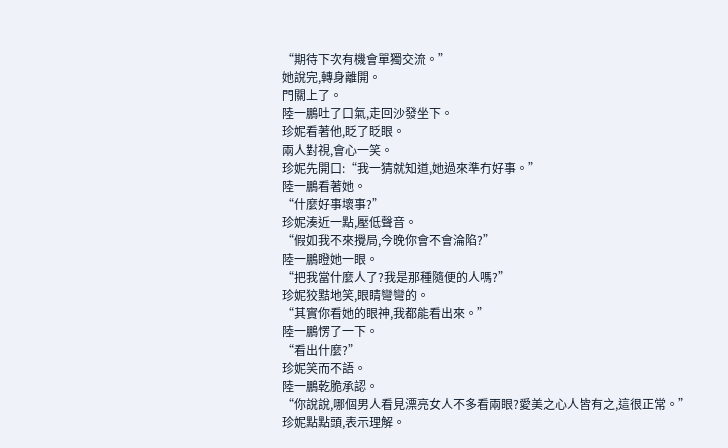“期待下次有機會單獨交流。”
她說完,轉身離開。
門關上了。
陸一鵬吐了口氣,走回沙發坐下。
珍妮看著他,眨了眨眼。
兩人對視,會心一笑。
珍妮先開口:“我一猜就知道,她過來準冇好事。”
陸一鵬看著她。
“什麼好事壞事?”
珍妮湊近一點,壓低聲音。
“假如我不來攪局,今晚你會不會淪陷?”
陸一鵬瞪她一眼。
“把我當什麼人了?我是那種隨便的人嗎?”
珍妮狡黠地笑,眼睛彎彎的。
“其實你看她的眼神,我都能看出來。”
陸一鵬愣了一下。
“看出什麼?”
珍妮笑而不語。
陸一鵬乾脆承認。
“你說說,哪個男人看見漂亮女人不多看兩眼?愛美之心人皆有之,這很正常。”
珍妮點點頭,表示理解。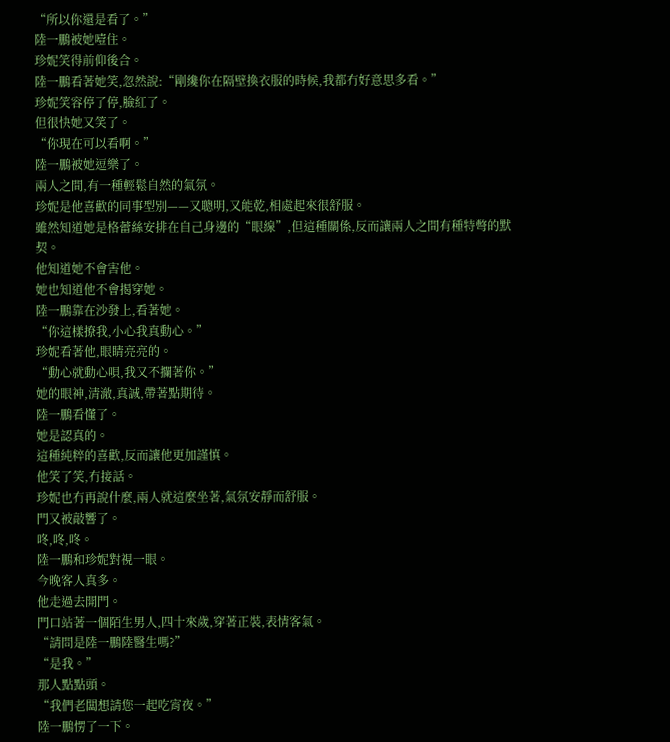“所以你還是看了。”
陸一鵬被她噎住。
珍妮笑得前仰後合。
陸一鵬看著她笑,忽然說:“剛纔你在隔壁換衣服的時候,我都冇好意思多看。”
珍妮笑容停了停,臉紅了。
但很快她又笑了。
“你現在可以看啊。”
陸一鵬被她逗樂了。
兩人之間,有一種輕鬆自然的氣氛。
珍妮是他喜歡的同事型別——又聰明,又能乾,相處起來很舒服。
雖然知道她是格蕾絲安排在自己身邊的“眼線”,但這種關係,反而讓兩人之間有種特彆的默契。
他知道她不會害他。
她也知道他不會揭穿她。
陸一鵬靠在沙發上,看著她。
“你這樣撩我,小心我真動心。”
珍妮看著他,眼睛亮亮的。
“動心就動心唄,我又不攔著你。”
她的眼神,清澈,真誠,帶著點期待。
陸一鵬看懂了。
她是認真的。
這種純粹的喜歡,反而讓他更加謹慎。
他笑了笑,冇接話。
珍妮也冇再說什麼,兩人就這麼坐著,氣氛安靜而舒服。
門又被敲響了。
咚,咚,咚。
陸一鵬和珍妮對視一眼。
今晚客人真多。
他走過去開門。
門口站著一個陌生男人,四十來歲,穿著正裝,表情客氣。
“請問是陸一鵬陸醫生嗎?”
“是我。”
那人點點頭。
“我們老闆想請您一起吃宵夜。”
陸一鵬愣了一下。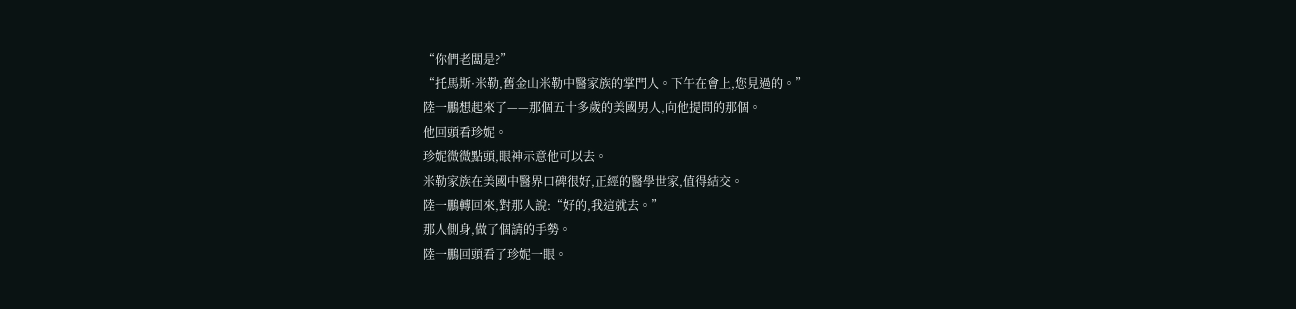“你們老闆是?”
“托馬斯·米勒,舊金山米勒中醫家族的掌門人。下午在會上,您見過的。”
陸一鵬想起來了——那個五十多歲的美國男人,向他提問的那個。
他回頭看珍妮。
珍妮微微點頭,眼神示意他可以去。
米勒家族在美國中醫界口碑很好,正經的醫學世家,值得結交。
陸一鵬轉回來,對那人說:“好的,我這就去。”
那人側身,做了個請的手勢。
陸一鵬回頭看了珍妮一眼。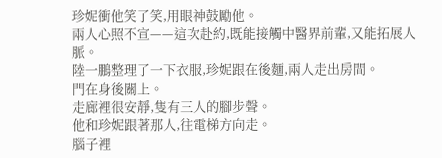珍妮衝他笑了笑,用眼神鼓勵他。
兩人心照不宣——這次赴約,既能接觸中醫界前輩,又能拓展人脈。
陸一鵬整理了一下衣服,珍妮跟在後麵,兩人走出房間。
門在身後關上。
走廊裡很安靜,隻有三人的腳步聲。
他和珍妮跟著那人,往電梯方向走。
腦子裡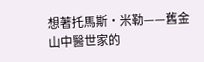想著托馬斯·米勒——舊金山中醫世家的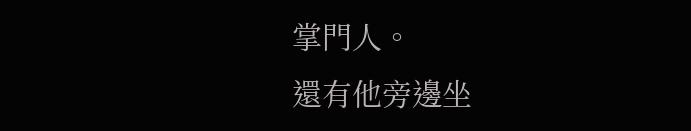掌門人。
還有他旁邊坐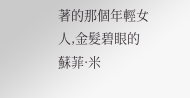著的那個年輕女人,金髮碧眼的蘇菲·米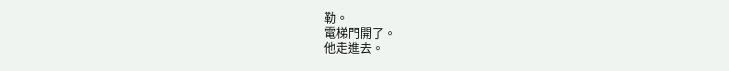勒。
電梯門開了。
他走進去。